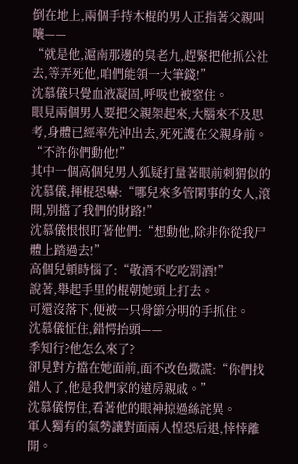倒在地上,兩個手持木棍的男人正指著父親叫嚷——
“就是他,滬南那邊的臭老九,趕緊把他抓公社去,等弄死他,咱們能領一大筆錢!”
沈慕儀只覺血液凝固,呼吸也被窒住。
眼見兩個男人要把父親架起來,大腦來不及思考,身體已經率先沖出去,死死護在父親身前。
“不許你們動他!”
其中一個高個兒男人狐疑打量著眼前刺猬似的沈慕儀,揮棍恐嚇:“哪兒來多管閑事的女人,滾開,別擋了我們的財路!”
沈慕儀恨恨盯著他們:“想動他,除非你從我尸體上踏過去!”
高個兒頓時惱了:“敬酒不吃吃罰酒!”
說著,舉起手里的棍朝她頭上打去。
可還沒落下,便被一只骨節分明的手抓住。
沈慕儀怔住,錯愕抬頭——
季知行?他怎么來了?
卻見對方擋在她面前,面不改色撒謊:“你們找錯人了,他是我們家的遠房親戚。”
沈慕儀愣住,看著他的眼神掠過絲詫異。
軍人獨有的氣勢讓對面兩人惶恐后退,悻悻離開。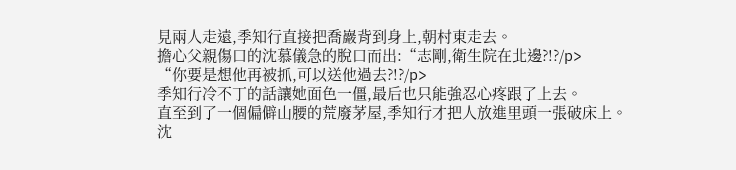見兩人走遠,季知行直接把喬巖背到身上,朝村東走去。
擔心父親傷口的沈慕儀急的脫口而出:“志剛,衛生院在北邊?!?/p>
“你要是想他再被抓,可以送他過去?!?/p>
季知行冷不丁的話讓她面色一僵,最后也只能強忍心疼跟了上去。
直至到了一個偏僻山腰的荒廢茅屋,季知行才把人放進里頭一張破床上。
沈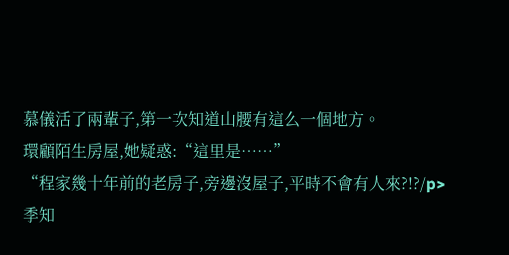慕儀活了兩輩子,第一次知道山腰有這么一個地方。
環顧陌生房屋,她疑惑:“這里是……”
“程家幾十年前的老房子,旁邊沒屋子,平時不會有人來?!?/p>
季知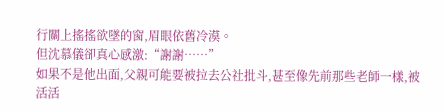行關上搖搖欲墜的窗,眉眼依舊冷漠。
但沈慕儀卻真心感激:“謝謝……”
如果不是他出面,父親可能要被拉去公社批斗,甚至像先前那些老師一樣,被活活